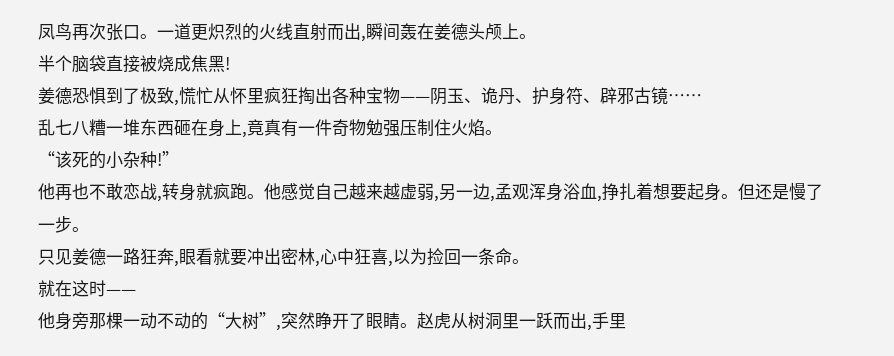凤鸟再次张口。一道更炽烈的火线直射而出,瞬间轰在姜德头颅上。
半个脑袋直接被烧成焦黑!
姜德恐惧到了极致,慌忙从怀里疯狂掏出各种宝物——阴玉、诡丹、护身符、辟邪古镜……
乱七八糟一堆东西砸在身上,竟真有一件奇物勉强压制住火焰。
“该死的小杂种!”
他再也不敢恋战,转身就疯跑。他感觉自己越来越虚弱,另一边,孟观浑身浴血,挣扎着想要起身。但还是慢了一步。
只见姜德一路狂奔,眼看就要冲出密林,心中狂喜,以为捡回一条命。
就在这时——
他身旁那棵一动不动的“大树”,突然睁开了眼睛。赵虎从树洞里一跃而出,手里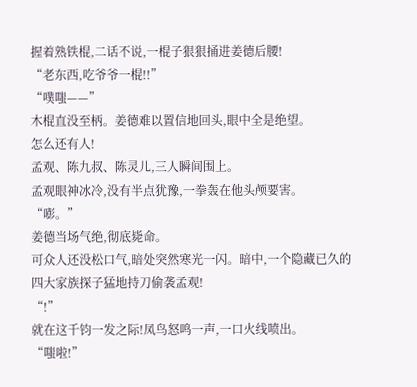握着熟铁棍,二话不说,一棍子狠狠捅进姜德后腰!
“老东西,吃爷爷一棍!!”
“噗嗤——”
木棍直没至柄。姜德难以置信地回头,眼中全是绝望。
怎么还有人!
孟观、陈九叔、陈灵儿,三人瞬间围上。
孟观眼神冰冷,没有半点犹豫,一拳轰在他头颅要害。
“嘭。”
姜德当场气绝,彻底毙命。
可众人还没松口气,暗处突然寒光一闪。暗中,一个隐藏已久的四大家族探子猛地持刀偷袭孟观!
“!”
就在这千钧一发之际!凤鸟怒鸣一声,一口火线喷出。
“嗤啦!”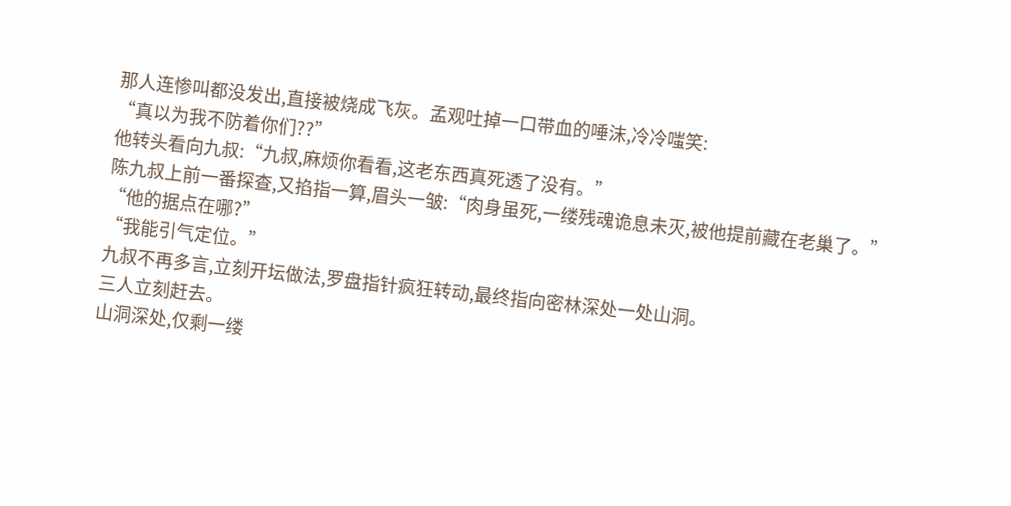那人连惨叫都没发出,直接被烧成飞灰。孟观吐掉一口带血的唾沫,冷冷嗤笑:
“真以为我不防着你们??”
他转头看向九叔:“九叔,麻烦你看看,这老东西真死透了没有。”
陈九叔上前一番探查,又掐指一算,眉头一皱:“肉身虽死,一缕残魂诡息未灭,被他提前藏在老巢了。”
“他的据点在哪?”
“我能引气定位。”
九叔不再多言,立刻开坛做法,罗盘指针疯狂转动,最终指向密林深处一处山洞。
三人立刻赶去。
山洞深处,仅剩一缕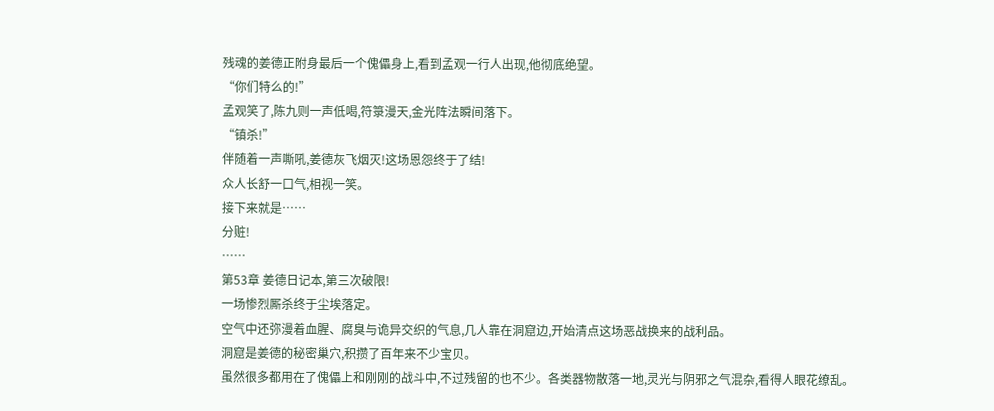残魂的姜德正附身最后一个傀儡身上,看到孟观一行人出现,他彻底绝望。
“你们特么的!”
孟观笑了,陈九则一声低喝,符箓漫天,金光阵法瞬间落下。
“镇杀!”
伴随着一声嘶吼,姜德灰飞烟灭!这场恩怨终于了结!
众人长舒一口气,相视一笑。
接下来就是……
分赃!
……
第53章 姜德日记本,第三次破限!
一场惨烈厮杀终于尘埃落定。
空气中还弥漫着血腥、腐臭与诡异交织的气息,几人靠在洞窟边,开始清点这场恶战换来的战利品。
洞窟是姜德的秘密巢穴,积攒了百年来不少宝贝。
虽然很多都用在了傀儡上和刚刚的战斗中,不过残留的也不少。各类器物散落一地,灵光与阴邪之气混杂,看得人眼花缭乱。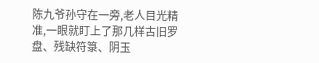陈九爷孙守在一旁,老人目光精准,一眼就盯上了那几样古旧罗盘、残缺符箓、阴玉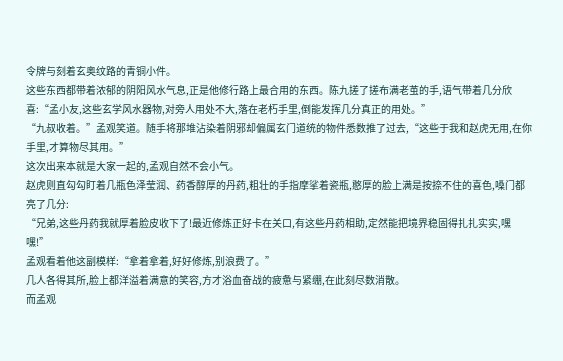令牌与刻着玄奥纹路的青铜小件。
这些东西都带着浓郁的阴阳风水气息,正是他修行路上最合用的东西。陈九搓了搓布满老茧的手,语气带着几分欣喜:“孟小友,这些玄学风水器物,对旁人用处不大,落在老朽手里,倒能发挥几分真正的用处。”
“九叔收着。”孟观笑道。随手将那堆沾染着阴邪却偏属玄门道统的物件悉数推了过去,“这些于我和赵虎无用,在你手里,才算物尽其用。”
这次出来本就是大家一起的,孟观自然不会小气。
赵虎则直勾勾盯着几瓶色泽莹润、药香醇厚的丹药,粗壮的手指摩挲着瓷瓶,憨厚的脸上满是按捺不住的喜色,嗓门都亮了几分:
“兄弟,这些丹药我就厚着脸皮收下了!最近修炼正好卡在关口,有这些丹药相助,定然能把境界稳固得扎扎实实,嘿嘿!”
孟观看着他这副模样:“拿着拿着,好好修炼,别浪费了。”
几人各得其所,脸上都洋溢着满意的笑容,方才浴血奋战的疲惫与紧绷,在此刻尽数消散。
而孟观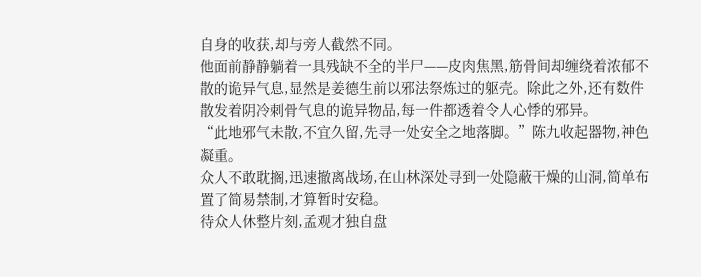自身的收获,却与旁人截然不同。
他面前静静躺着一具残缺不全的半尸——皮肉焦黑,筋骨间却缠绕着浓郁不散的诡异气息,显然是姜德生前以邪法祭炼过的躯壳。除此之外,还有数件散发着阴冷刺骨气息的诡异物品,每一件都透着令人心悸的邪异。
“此地邪气未散,不宜久留,先寻一处安全之地落脚。”陈九收起器物,神色凝重。
众人不敢耽搁,迅速撤离战场,在山林深处寻到一处隐蔽干燥的山洞,简单布置了简易禁制,才算暂时安稳。
待众人休整片刻,孟观才独自盘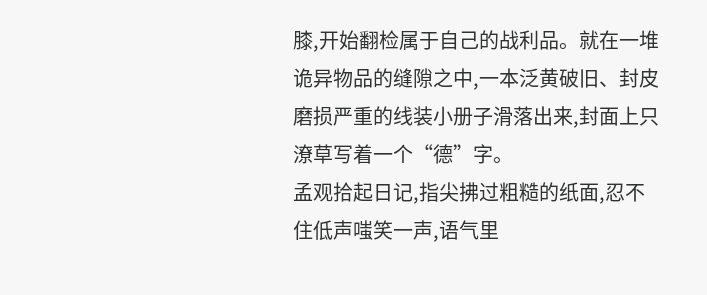膝,开始翻检属于自己的战利品。就在一堆诡异物品的缝隙之中,一本泛黄破旧、封皮磨损严重的线装小册子滑落出来,封面上只潦草写着一个“德”字。
孟观拾起日记,指尖拂过粗糙的纸面,忍不住低声嗤笑一声,语气里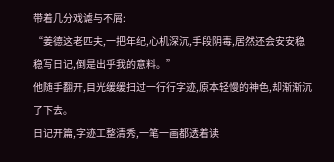带着几分戏谑与不屑:
“姜德这老匹夫,一把年纪,心机深沉,手段阴毒,居然还会安安稳稳写日记,倒是出乎我的意料。”
他随手翻开,目光缓缓扫过一行行字迹,原本轻慢的神色,却渐渐沉了下去。
日记开篇,字迹工整清秀,一笔一画都透着读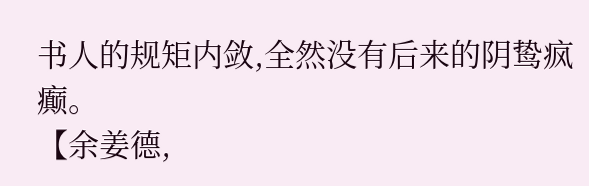书人的规矩内敛,全然没有后来的阴鸷疯癫。
【余姜德,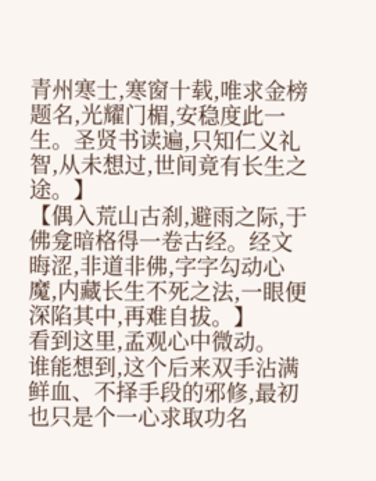青州寒士,寒窗十载,唯求金榜题名,光耀门楣,安稳度此一生。圣贤书读遍,只知仁义礼智,从未想过,世间竟有长生之途。】
【偶入荒山古刹,避雨之际,于佛龛暗格得一卷古经。经文晦涩,非道非佛,字字勾动心魔,内藏长生不死之法,一眼便深陷其中,再难自拔。】
看到这里,孟观心中微动。
谁能想到,这个后来双手沾满鲜血、不择手段的邪修,最初也只是个一心求取功名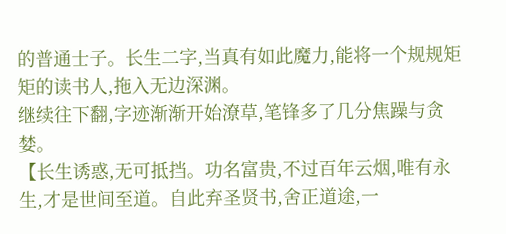的普通士子。长生二字,当真有如此魔力,能将一个规规矩矩的读书人,拖入无边深渊。
继续往下翻,字迹渐渐开始潦草,笔锋多了几分焦躁与贪婪。
【长生诱惑,无可抵挡。功名富贵,不过百年云烟,唯有永生,才是世间至道。自此弃圣贤书,舍正道途,一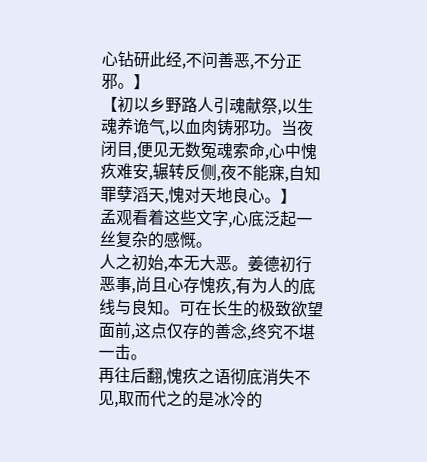心钻研此经,不问善恶,不分正邪。】
【初以乡野路人引魂献祭,以生魂养诡气,以血肉铸邪功。当夜闭目,便见无数冤魂索命,心中愧疚难安,辗转反侧,夜不能寐,自知罪孽滔天,愧对天地良心。】
孟观看着这些文字,心底泛起一丝复杂的感慨。
人之初始,本无大恶。姜德初行恶事,尚且心存愧疚,有为人的底线与良知。可在长生的极致欲望面前,这点仅存的善念,终究不堪一击。
再往后翻,愧疚之语彻底消失不见,取而代之的是冰冷的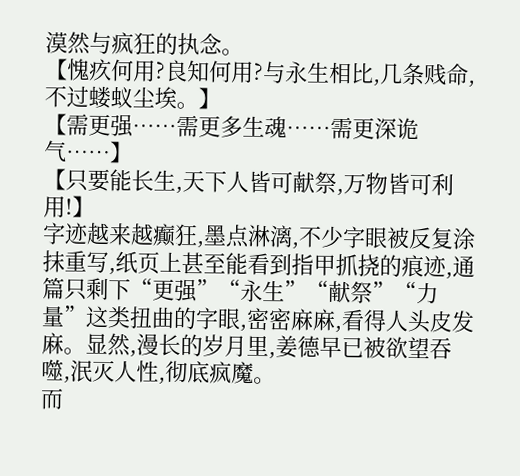漠然与疯狂的执念。
【愧疚何用?良知何用?与永生相比,几条贱命,不过蝼蚁尘埃。】
【需更强……需更多生魂……需更深诡气……】
【只要能长生,天下人皆可献祭,万物皆可利用!】
字迹越来越癫狂,墨点淋漓,不少字眼被反复涂抹重写,纸页上甚至能看到指甲抓挠的痕迹,通篇只剩下“更强”“永生”“献祭”“力量”这类扭曲的字眼,密密麻麻,看得人头皮发麻。显然,漫长的岁月里,姜德早已被欲望吞噬,泯灭人性,彻底疯魔。
而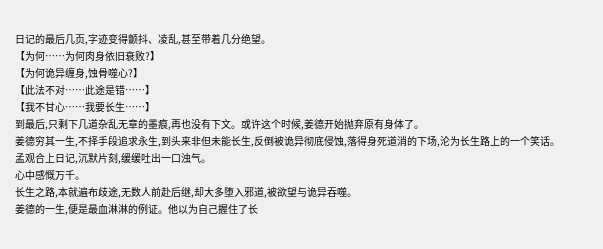日记的最后几页,字迹变得颤抖、凌乱,甚至带着几分绝望。
【为何……为何肉身依旧衰败?】
【为何诡异缠身,蚀骨噬心?】
【此法不对……此途是错……】
【我不甘心……我要长生……】
到最后,只剩下几道杂乱无章的墨痕,再也没有下文。或许这个时候,姜德开始抛弃原有身体了。
姜德穷其一生,不择手段追求永生,到头来非但未能长生,反倒被诡异彻底侵蚀,落得身死道消的下场,沦为长生路上的一个笑话。
孟观合上日记,沉默片刻,缓缓吐出一口浊气。
心中感慨万千。
长生之路,本就遍布歧途,无数人前赴后继,却大多堕入邪道,被欲望与诡异吞噬。
姜德的一生,便是最血淋淋的例证。他以为自己握住了长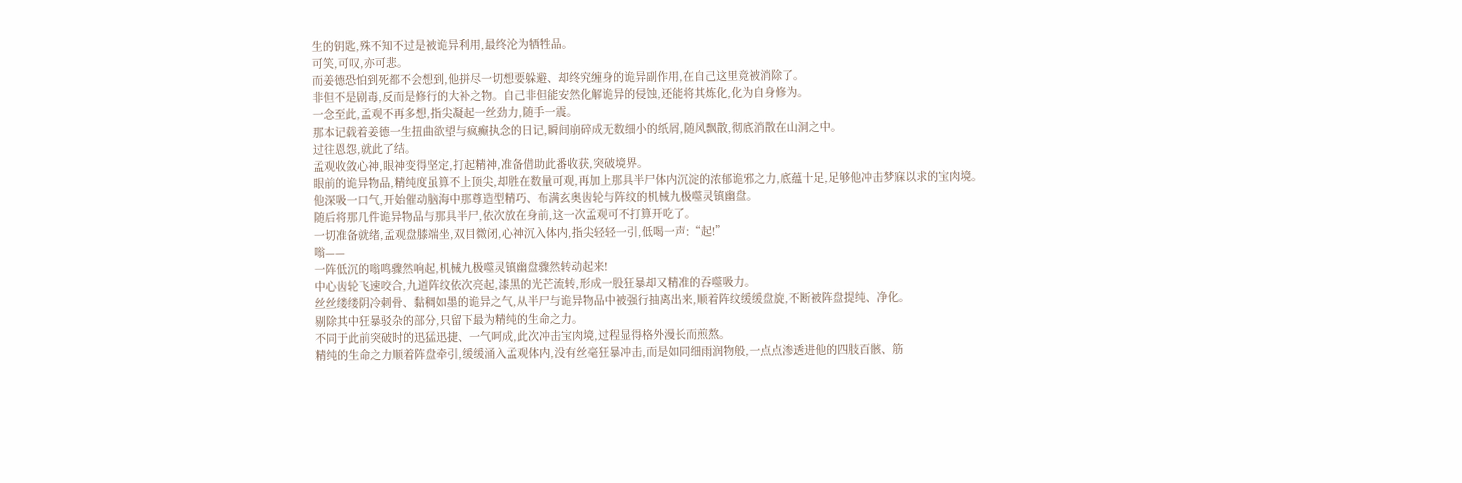生的钥匙,殊不知不过是被诡异利用,最终沦为牺牲品。
可笑,可叹,亦可悲。
而姜德恐怕到死都不会想到,他拼尽一切想要躲避、却终究缠身的诡异副作用,在自己这里竟被消除了。
非但不是剧毒,反而是修行的大补之物。自己非但能安然化解诡异的侵蚀,还能将其炼化,化为自身修为。
一念至此,孟观不再多想,指尖凝起一丝劲力,随手一震。
那本记载着姜德一生扭曲欲望与疯癫执念的日记,瞬间崩碎成无数细小的纸屑,随风飘散,彻底消散在山洞之中。
过往恩怨,就此了结。
孟观收敛心神,眼神变得坚定,打起精神,准备借助此番收获,突破境界。
眼前的诡异物品,精纯度虽算不上顶尖,却胜在数量可观,再加上那具半尸体内沉淀的浓郁诡邪之力,底蕴十足,足够他冲击梦寐以求的宝肉境。
他深吸一口气,开始催动脑海中那尊造型精巧、布满玄奥齿轮与阵纹的机械九极噬灵镇幽盘。
随后将那几件诡异物品与那具半尸,依次放在身前,这一次孟观可不打算开吃了。
一切准备就绪,孟观盘膝端坐,双目微闭,心神沉入体内,指尖轻轻一引,低喝一声:“起!”
嗡——
一阵低沉的嗡鸣骤然响起,机械九极噬灵镇幽盘骤然转动起来!
中心齿轮飞速咬合,九道阵纹依次亮起,漆黑的光芒流转,形成一股狂暴却又精准的吞噬吸力。
丝丝缕缕阴冷刺骨、黏稠如墨的诡异之气,从半尸与诡异物品中被强行抽离出来,顺着阵纹缓缓盘旋,不断被阵盘提纯、净化。
剔除其中狂暴驳杂的部分,只留下最为精纯的生命之力。
不同于此前突破时的迅猛迅捷、一气呵成,此次冲击宝肉境,过程显得格外漫长而煎熬。
精纯的生命之力顺着阵盘牵引,缓缓涌入孟观体内,没有丝毫狂暴冲击,而是如同细雨润物般,一点点渗透进他的四肢百骸、筋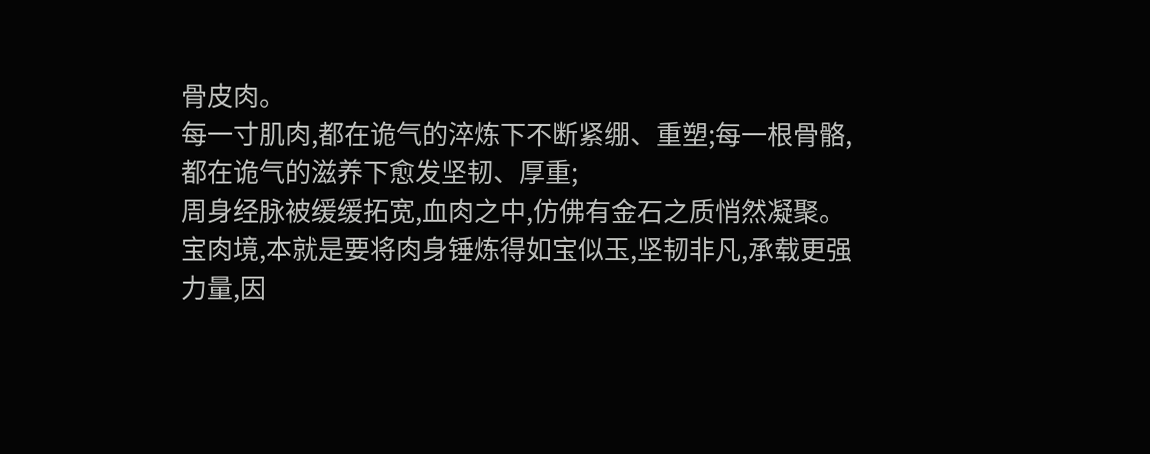骨皮肉。
每一寸肌肉,都在诡气的淬炼下不断紧绷、重塑;每一根骨骼,都在诡气的滋养下愈发坚韧、厚重;
周身经脉被缓缓拓宽,血肉之中,仿佛有金石之质悄然凝聚。
宝肉境,本就是要将肉身锤炼得如宝似玉,坚韧非凡,承载更强力量,因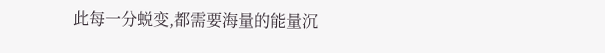此每一分蜕变,都需要海量的能量沉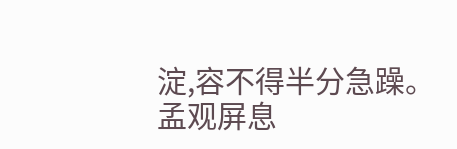淀,容不得半分急躁。
孟观屏息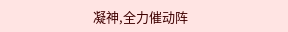凝神,全力催动阵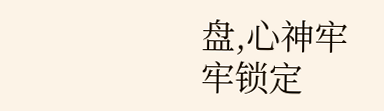盘,心神牢牢锁定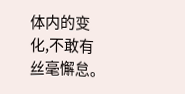体内的变化,不敢有丝毫懈怠。